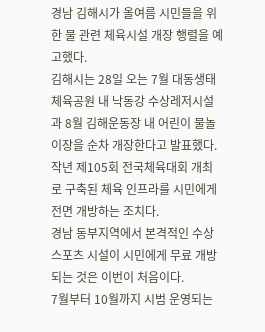경남 김해시가 올여름 시민들을 위한 물 관련 체육시설 개장 행렬을 예고했다.
김해시는 28일 오는 7월 대동생태체육공원 내 낙동강 수상레저시설과 8월 김해운동장 내 어린이 물놀이장을 순차 개장한다고 발표했다.
작년 제105회 전국체육대회 개최로 구축된 체육 인프라를 시민에게 전면 개방하는 조치다.
경남 동부지역에서 본격적인 수상스포츠 시설이 시민에게 무료 개방되는 것은 이번이 처음이다.
7월부터 10월까지 시범 운영되는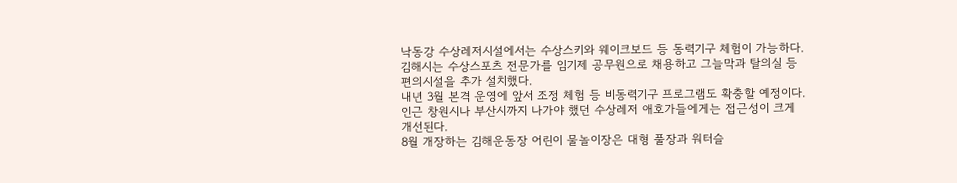낙동강 수상레저시설에서는 수상스키와 웨이크보드 등 동력기구 체험이 가능하다.
김해시는 수상스포츠 전문가를 임기제 공무원으로 채용하고 그늘막과 탈의실 등 편의시설을 추가 설치했다.
내년 3월 본격 운영에 앞서 조정 체험 등 비동력기구 프로그램도 확충할 예정이다.
인근 창원시나 부산시까지 나가야 했던 수상레저 애호가들에게는 접근성이 크게 개선된다.
8월 개장하는 김해운동장 어린이 물놀이장은 대형 풀장과 워터슬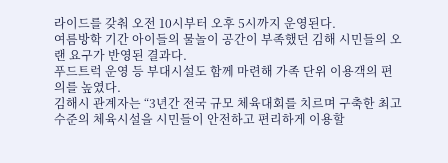라이드를 갖춰 오전 10시부터 오후 5시까지 운영된다.
여름방학 기간 아이들의 물놀이 공간이 부족했던 김해 시민들의 오랜 요구가 반영된 결과다.
푸드트럭 운영 등 부대시설도 함께 마련해 가족 단위 이용객의 편의를 높였다.
김해시 관계자는 “3년간 전국 규모 체육대회를 치르며 구축한 최고 수준의 체육시설을 시민들이 안전하고 편리하게 이용할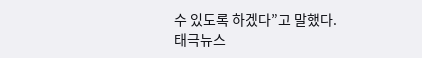수 있도록 하겠다”고 말했다.
태극뉴스